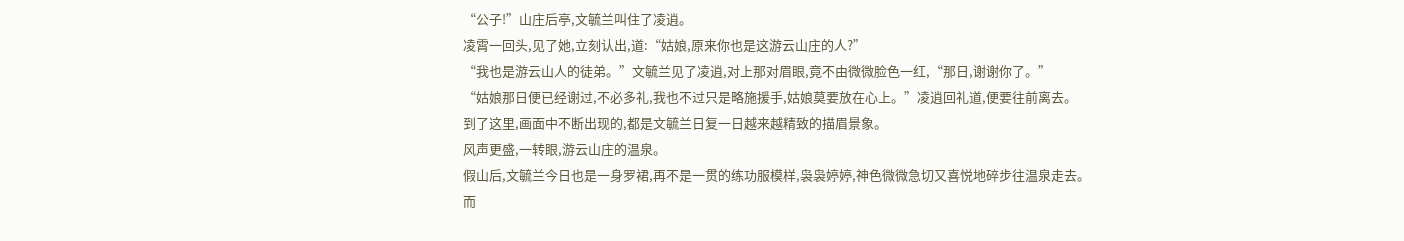“公子!”山庄后亭,文毓兰叫住了凌逍。
凌霄一回头,见了她,立刻认出,道:“姑娘,原来你也是这游云山庄的人?”
“我也是游云山人的徒弟。”文毓兰见了凌逍,对上那对眉眼,竟不由微微脸色一红,“那日,谢谢你了。”
“姑娘那日便已经谢过,不必多礼,我也不过只是略施援手,姑娘莫要放在心上。”凌逍回礼道,便要往前离去。
到了这里,画面中不断出现的,都是文毓兰日复一日越来越精致的描眉景象。
风声更盛,一转眼,游云山庄的温泉。
假山后,文毓兰今日也是一身罗裙,再不是一贯的练功服模样,袅袅婷婷,神色微微急切又喜悦地碎步往温泉走去。
而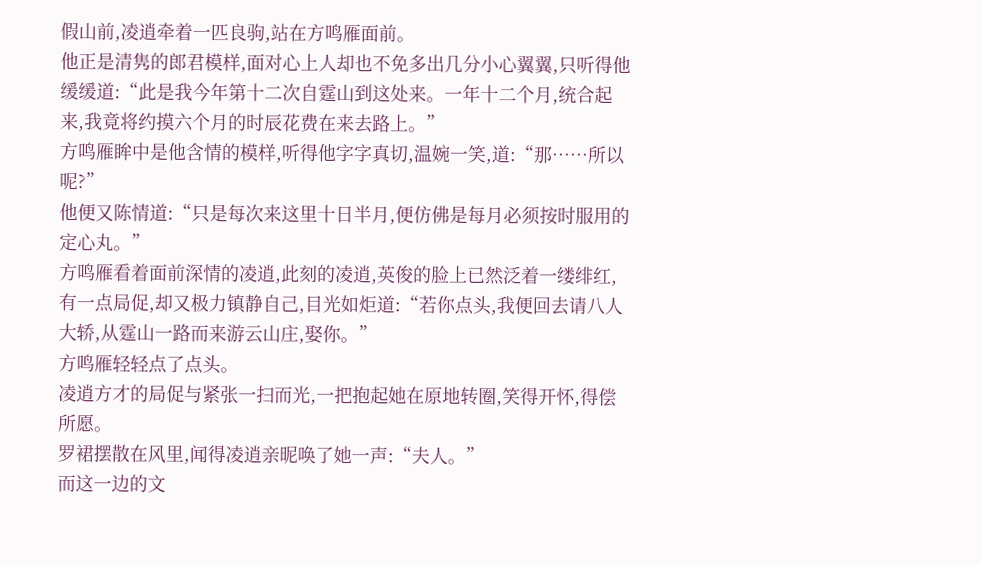假山前,凌逍牵着一匹良驹,站在方鸣雁面前。
他正是清隽的郎君模样,面对心上人却也不免多出几分小心翼翼,只听得他缓缓道:“此是我今年第十二次自霆山到这处来。一年十二个月,统合起来,我竟将约摸六个月的时辰花费在来去路上。”
方鸣雁眸中是他含情的模样,听得他字字真切,温婉一笑,道:“那……所以呢?”
他便又陈情道:“只是每次来这里十日半月,便仿佛是每月必须按时服用的定心丸。”
方鸣雁看着面前深情的凌逍,此刻的凌逍,英俊的脸上已然泛着一缕绯红,有一点局促,却又极力镇静自己,目光如炬道:“若你点头,我便回去请八人大轿,从霆山一路而来游云山庄,娶你。”
方鸣雁轻轻点了点头。
凌逍方才的局促与紧张一扫而光,一把抱起她在原地转圈,笑得开怀,得偿所愿。
罗裙摆散在风里,闻得凌逍亲昵唤了她一声:“夫人。”
而这一边的文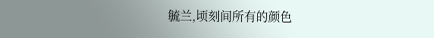毓兰,顷刻间所有的颜色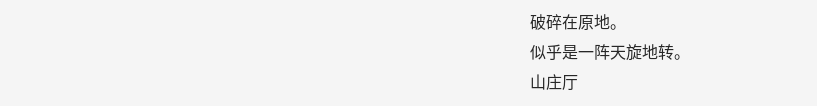破碎在原地。
似乎是一阵天旋地转。
山庄厅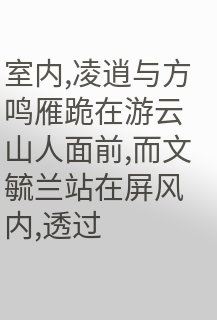室内,凌逍与方鸣雁跪在游云山人面前,而文毓兰站在屏风内,透过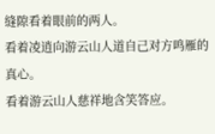缝隙看着眼前的两人。
看着凌逍向游云山人道自己对方鸣雁的真心。
看着游云山人慈祥地含笑答应。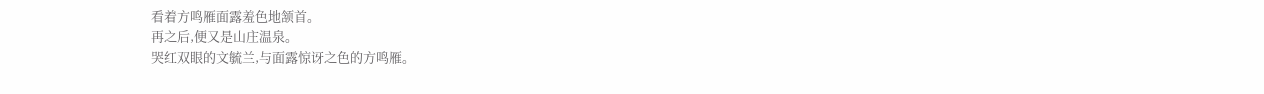看着方鸣雁面露羞色地颔首。
再之后,便又是山庄温泉。
哭红双眼的文毓兰,与面露惊讶之色的方鸣雁。